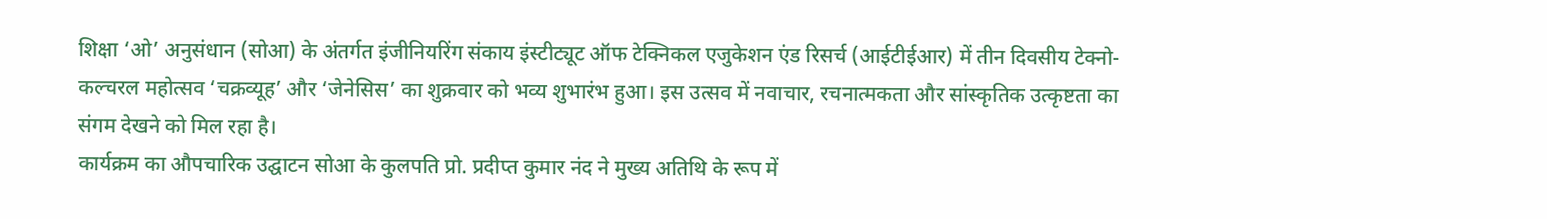शिक्षा ‘ओ’ अनुसंधान (सोआ) के अंतर्गत इंजीनियरिंग संकाय इंस्टीट्यूट ऑफ टेक्निकल एजुकेशन एंड रिसर्च (आईटीईआर) में तीन दिवसीय टेक्नो-कल्चरल महोत्सव ‘चक्रव्यूह’ और ‘जेनेसिस’ का शुक्रवार को भव्य शुभारंभ हुआ। इस उत्सव में नवाचार, रचनात्मकता और सांस्कृतिक उत्कृष्टता का संगम देखने को मिल रहा है।
कार्यक्रम का औपचारिक उद्घाटन सोआ के कुलपति प्रो. प्रदीप्त कुमार नंद ने मुख्य अतिथि के रूप में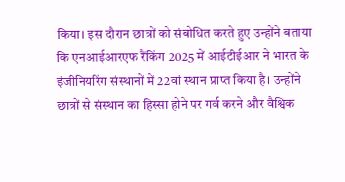किया। इस दौरान छात्रों को संबोधित करते हुए उन्होंने बताया कि एनआईआरएफ रैंकिंग 2025 में आईटीईआर ने भारत के इंजीनियरिंग संस्थानों में 22वां स्थान प्राप्त किया है। उन्होंने छात्रों से संस्थान का हिस्सा होने पर गर्व करने और वैश्विक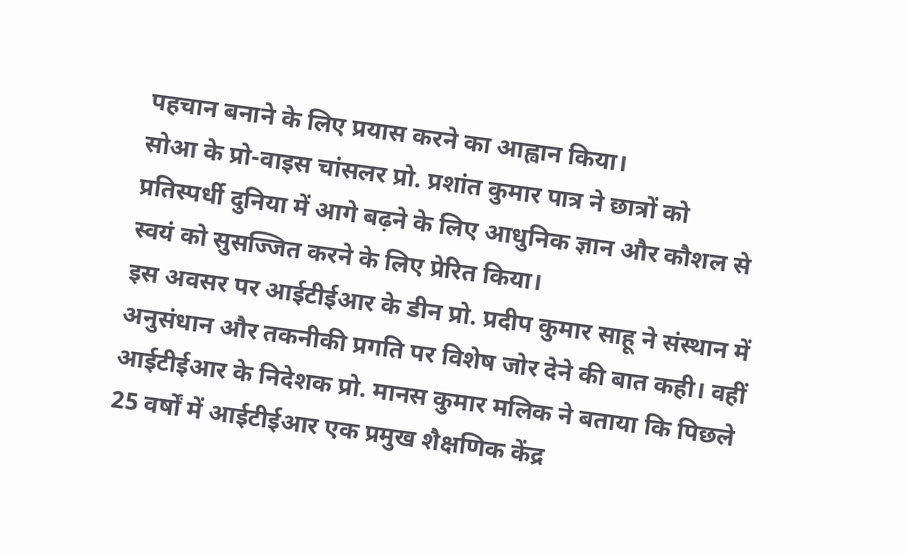पहचान बनाने के लिए प्रयास करने का आह्वान किया।
सोआ के प्रो-वाइस चांसलर प्रो. प्रशांत कुमार पात्र ने छात्रों को प्रतिस्पर्धी दुनिया में आगे बढ़ने के लिए आधुनिक ज्ञान और कौशल से स्वयं को सुसज्जित करने के लिए प्रेरित किया।
इस अवसर पर आईटीईआर के डीन प्रो. प्रदीप कुमार साहू ने संस्थान में अनुसंधान और तकनीकी प्रगति पर विशेष जोर देने की बात कही। वहीं आईटीईआर के निदेशक प्रो. मानस कुमार मलिक ने बताया कि पिछले 25 वर्षों में आईटीईआर एक प्रमुख शैक्षणिक केंद्र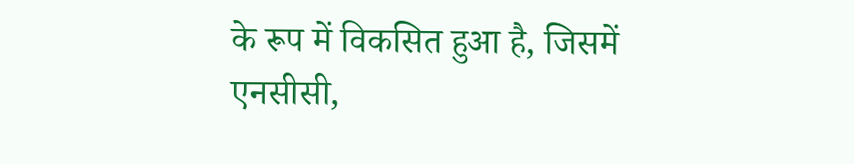के रूप में विकसित हुआ है, जिसमें एनसीसी,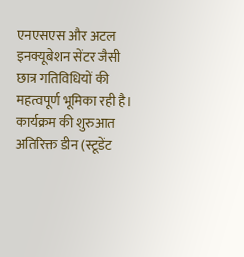एनएसएस और अटल इनक्यूबेशन सेंटर जैसी छात्र गतिविधियों की महत्वपूर्ण भूमिका रही है।
कार्यक्रम की शुरुआत अतिरिक्त डीन (स्टूडेंट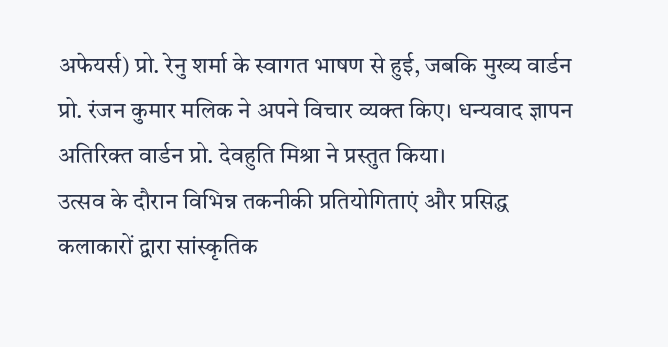अफेयर्स) प्रो. रेनु शर्मा के स्वागत भाषण से हुई, जबकि मुख्य वार्डन प्रो. रंजन कुमार मलिक ने अपने विचार व्यक्त किए। धन्यवाद ज्ञापन अतिरिक्त वार्डन प्रो. देवहुति मिश्रा ने प्रस्तुत किया।
उत्सव के दौरान विभिन्न तकनीकी प्रतियोगिताएं और प्रसिद्ध कलाकारों द्वारा सांस्कृतिक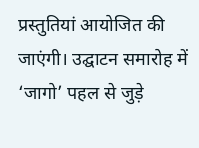प्रस्तुतियां आयोजित की जाएंगी। उद्घाटन समारोह में ‘जागो’ पहल से जुड़े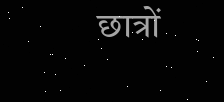छात्रों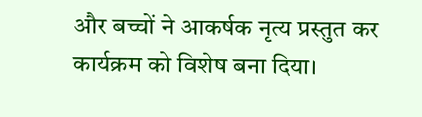और बच्चों ने आकर्षक नृत्य प्रस्तुत कर कार्यक्रम को विशेष बना दिया।